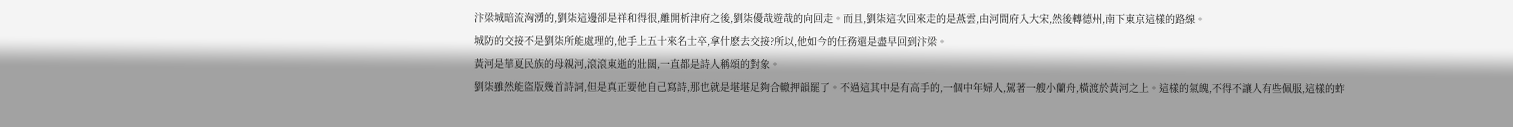汴梁城暗流洶湧的,劉柒這邊卻是祥和得很,離開析津府之後,劉柒優哉遊哉的向回走。而且,劉柒這次回來走的是燕雲,由河間府入大宋,然後轉德州,南下東京這樣的路線。
城防的交接不是劉柒所能處理的,他手上五十來名士卒,拿什麽去交接?所以,他如今的任務還是盡早回到汴梁。
黃河是華夏民族的母親河,滾滾東逝的壯闊,一直都是詩人稱頌的對象。
劉柒雖然能盜版幾首詩詞,但是真正要他自己寫詩,那也就是堪堪足夠合轍押韻罷了。不過這其中是有高手的,一個中年婦人,駕著一艘小蘭舟,橫渡於黃河之上。這樣的氣魄,不得不讓人有些佩服,這樣的蚱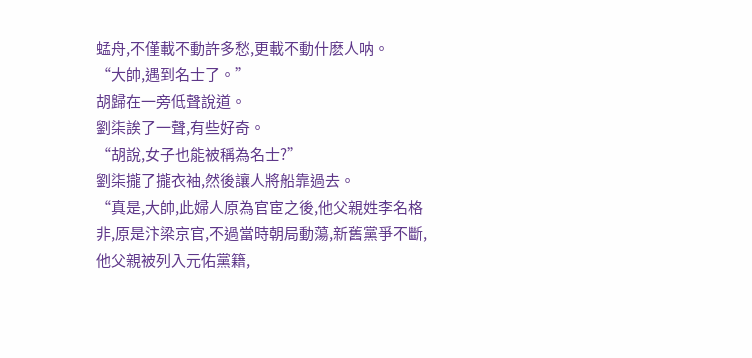蜢舟,不僅載不動許多愁,更載不動什麽人呐。
“大帥,遇到名士了。”
胡歸在一旁低聲說道。
劉柒誒了一聲,有些好奇。
“胡說,女子也能被稱為名士?”
劉柒攏了攏衣袖,然後讓人將船靠過去。
“真是,大帥,此婦人原為官宦之後,他父親姓李名格非,原是汴梁京官,不過當時朝局動蕩,新舊黨爭不斷,他父親被列入元佑黨籍,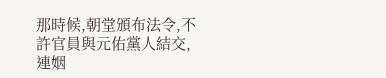那時候,朝堂頒布法令,不許官員與元佑黨人結交,連姻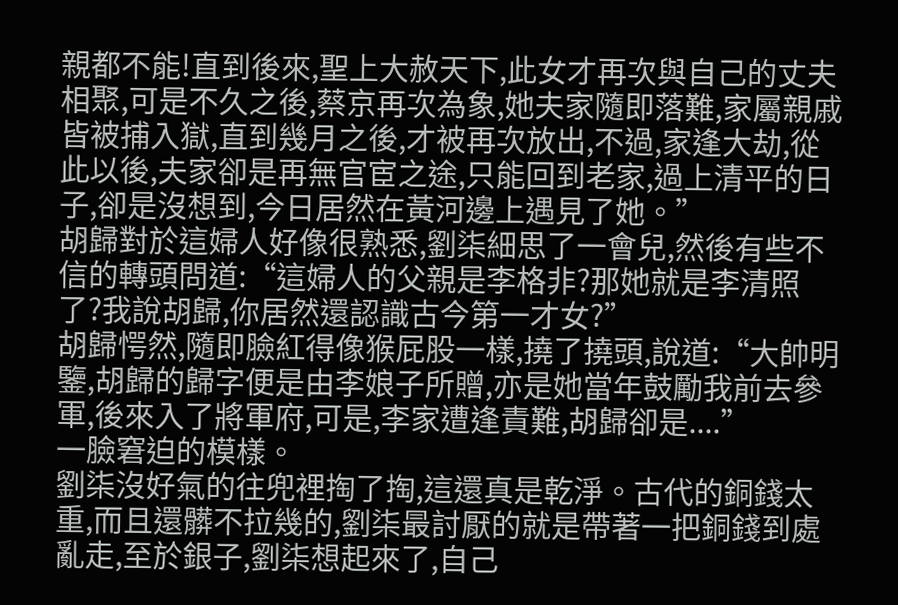親都不能!直到後來,聖上大赦天下,此女才再次與自己的丈夫相聚,可是不久之後,蔡京再次為象,她夫家隨即落難,家屬親戚皆被捕入獄,直到幾月之後,才被再次放出,不過,家逢大劫,從此以後,夫家卻是再無官宦之途,只能回到老家,過上清平的日子,卻是沒想到,今日居然在黃河邊上遇見了她。”
胡歸對於這婦人好像很熟悉,劉柒細思了一會兒,然後有些不信的轉頭問道:“這婦人的父親是李格非?那她就是李清照了?我說胡歸,你居然還認識古今第一才女?”
胡歸愕然,隨即臉紅得像猴屁股一樣,撓了撓頭,說道:“大帥明鑒,胡歸的歸字便是由李娘子所贈,亦是她當年鼓勵我前去參軍,後來入了將軍府,可是,李家遭逢責難,胡歸卻是....”
一臉窘迫的模樣。
劉柒沒好氣的往兜裡掏了掏,這還真是乾淨。古代的銅錢太重,而且還髒不拉幾的,劉柒最討厭的就是帶著一把銅錢到處亂走,至於銀子,劉柒想起來了,自己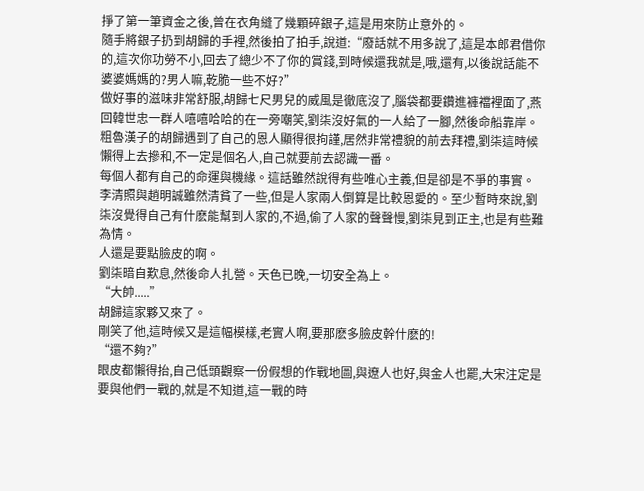掙了第一筆資金之後,曾在衣角縫了幾顆碎銀子,這是用來防止意外的。
隨手將銀子扔到胡歸的手裡,然後拍了拍手,說道:“廢話就不用多說了,這是本郎君借你的,這次你功勞不小,回去了總少不了你的賞錢,到時候還我就是,哦,還有,以後說話能不婆婆媽媽的?男人嘛,乾脆一些不好?”
做好事的滋味非常舒服,胡歸七尺男兒的威風是徹底沒了,腦袋都要鑽進褲襠裡面了,燕回韓世忠一群人嘻嘻哈哈的在一旁嘲笑,劉柒沒好氣的一人給了一腳,然後命船靠岸。
粗魯漢子的胡歸遇到了自己的恩人顯得很拘謹,居然非常禮貌的前去拜禮,劉柒這時候懶得上去摻和,不一定是個名人,自己就要前去認識一番。
每個人都有自己的命運與機緣。這話雖然說得有些唯心主義,但是卻是不爭的事實。
李清照與趙明誠雖然清貧了一些,但是人家兩人倒算是比較恩愛的。至少暫時來說,劉柒沒覺得自己有什麽能幫到人家的,不過,偷了人家的聲聲慢,劉柒見到正主,也是有些難為情。
人還是要點臉皮的啊。
劉柒暗自歎息,然後命人扎營。天色已晚,一切安全為上。
“大帥.....”
胡歸這家夥又來了。
剛笑了他,這時候又是這幅模樣,老實人啊,要那麽多臉皮幹什麽的!
“還不夠?”
眼皮都懶得抬,自己低頭觀察一份假想的作戰地圖,與遼人也好,與金人也罷,大宋注定是要與他們一戰的,就是不知道,這一戰的時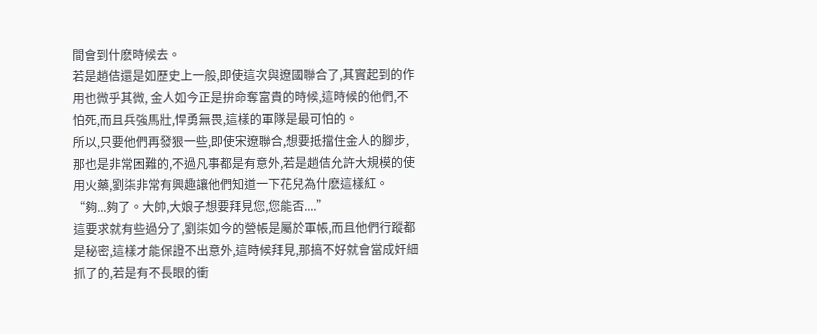間會到什麽時候去。
若是趙佶還是如歷史上一般,即使這次與遼國聯合了,其實起到的作用也微乎其微, 金人如今正是拚命奪富貴的時候,這時候的他們,不怕死,而且兵強馬壯,悍勇無畏,這樣的軍隊是最可怕的。
所以,只要他們再發狠一些,即使宋遼聯合,想要抵擋住金人的腳步,那也是非常困難的,不過凡事都是有意外,若是趙佶允許大規模的使用火藥,劉柒非常有興趣讓他們知道一下花兒為什麽這樣紅。
“夠...夠了。大帥,大娘子想要拜見您,您能否....”
這要求就有些過分了,劉柒如今的營帳是屬於軍帳,而且他們行蹤都是秘密,這樣才能保證不出意外,這時候拜見,那搞不好就會當成奸細抓了的,若是有不長眼的衝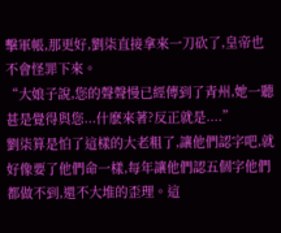擊軍帳,那更好,劉柒直接拿來一刀砍了,皇帝也不會怪罪下來。
“大娘子說,您的聲聲慢已經傳到了青州,她一聽甚是覺得與您...什麽來著?反正就是....”
劉柒算是怕了這樣的大老粗了,讓他們認字吧,就好像要了他們命一樣,每年讓他們認五個字他們都做不到,還不大堆的歪理。這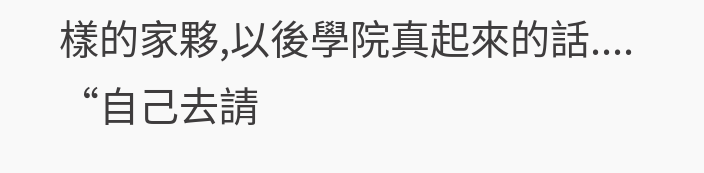樣的家夥,以後學院真起來的話....
“自己去請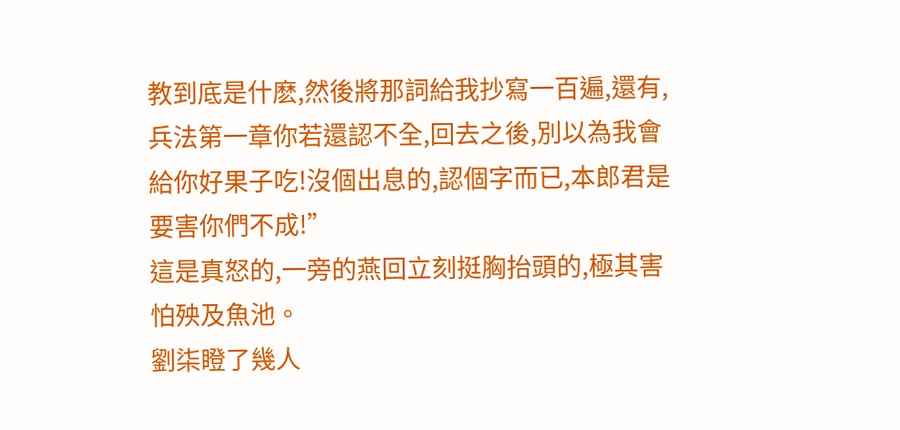教到底是什麽,然後將那詞給我抄寫一百遍,還有,兵法第一章你若還認不全,回去之後,別以為我會給你好果子吃!沒個出息的,認個字而已,本郎君是要害你們不成!”
這是真怒的,一旁的燕回立刻挺胸抬頭的,極其害怕殃及魚池。
劉柒瞪了幾人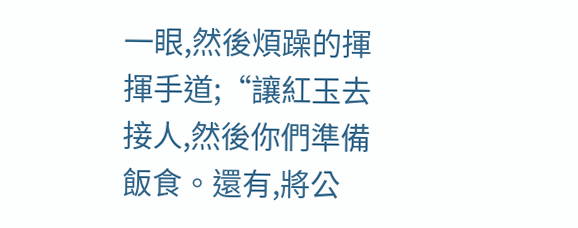一眼,然後煩躁的揮揮手道;“讓紅玉去接人,然後你們準備飯食。還有,將公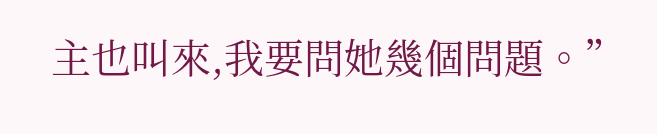主也叫來,我要問她幾個問題。”